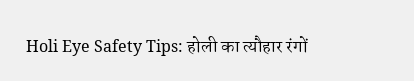Holi Eye Safety Tips: होली का त्यौहार रंगों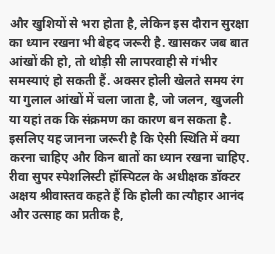और खुशियों से भरा होता है, लेकिन इस दौरान सुरक्षा का ध्यान रखना भी बेहद जरूरी है. खासकर जब बात आंखों की हो, तो थोड़ी सी लापरवाही से गंभीर समस्याएं हो सकती हैं. अक्सर होली खेलते समय रंग या गुलाल आंखों में चला जाता है, जो जलन, खुजली या यहां तक कि संक्रमण का कारण बन सकता है. इसलिए यह जानना जरूरी है कि ऐसी स्थिति में क्या करना चाहिए और किन बातों का ध्यान रखना चाहिए. रीवा सुपर स्पेशलिस्टी हॉस्पिटल के अधीक्षक डॉक्टर अक्षय श्रीवास्तव कहते हैं कि होली का त्यौहार आनंद और उत्साह का प्रतीक है,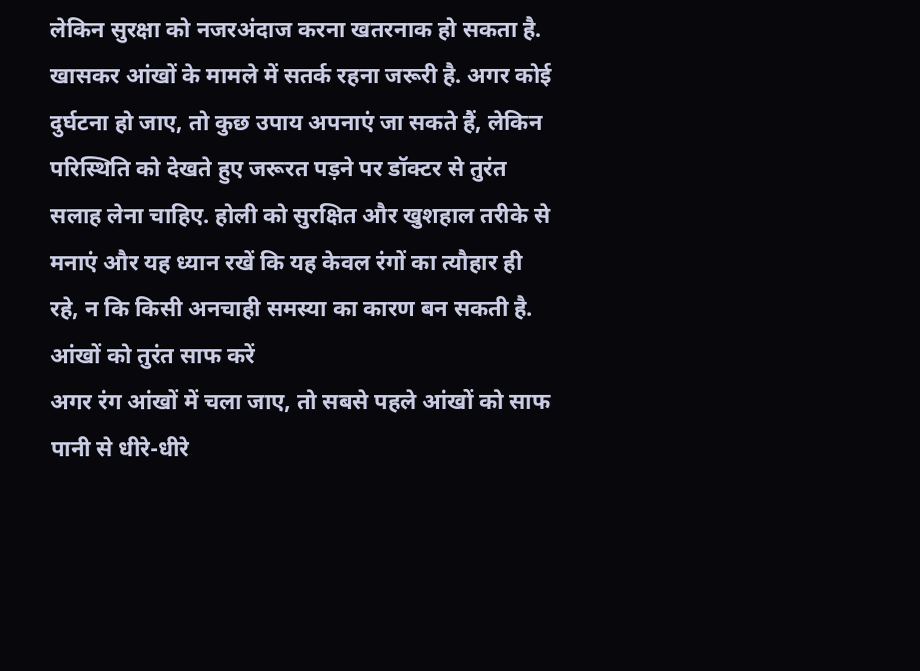लेकिन सुरक्षा को नजरअंदाज करना खतरनाक हो सकता है. खासकर आंखों के मामले में सतर्क रहना जरूरी है. अगर कोई दुर्घटना हो जाए, तो कुछ उपाय अपनाएं जा सकते हैं, लेकिन परिस्थिति को देखते हुए जरूरत पड़ने पर डॉक्टर से तुरंत सलाह लेना चाहिए. होली को सुरक्षित और खुशहाल तरीके से मनाएं और यह ध्यान रखें कि यह केवल रंगों का त्यौहार ही रहे, न कि किसी अनचाही समस्या का कारण बन सकती है.
आंखों को तुरंत साफ करें
अगर रंग आंखों में चला जाए, तो सबसे पहले आंखों को साफ पानी से धीरे-धीरे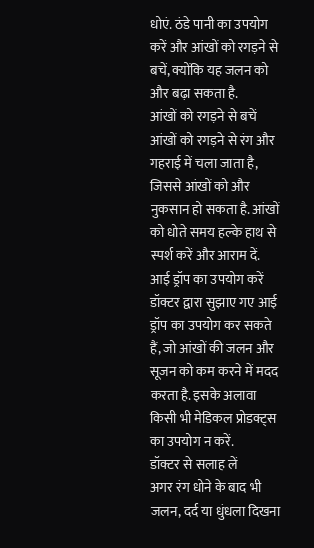धोएं. ठंडे पानी का उपयोग करें और आंखों को रगड़ने से बचें, क्योंकि यह जलन को और बढ़ा सकता है.
आंखों को रगड़ने से बचें
आंखों को रगड़ने से रंग और गहराई में चला जाता है, जिससे आंखों को और नुकसान हो सकता है. आंखों को धोते समय हल्के हाथ से स्पर्श करें और आराम दें.
आई ड्रॉप का उपयोग करें
डॉक्टर द्वारा सुझाए गए आई ड्रॉप का उपयोग कर सकते हैं, जो आंखों की जलन और सूजन को कम करने में मदद करता है. इसके अलावा किसी भी मेडिकल प्रोडक्ट्स का उपयोग न करें.
डॉक्टर से सलाह लें
अगर रंग धोने के बाद भी जलन, दर्द या धुंधला दिखना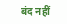बंद नहीं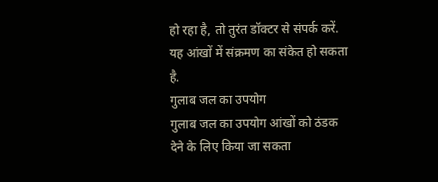हो रहा है, तो तुरंत डॉक्टर से संपर्क करें. यह आंखों में संक्रमण का संकेत हो सकता है.
गुलाब जल का उपयोग
गुलाब जल का उपयोग आंखों को ठंडक देने के लिए किया जा सकता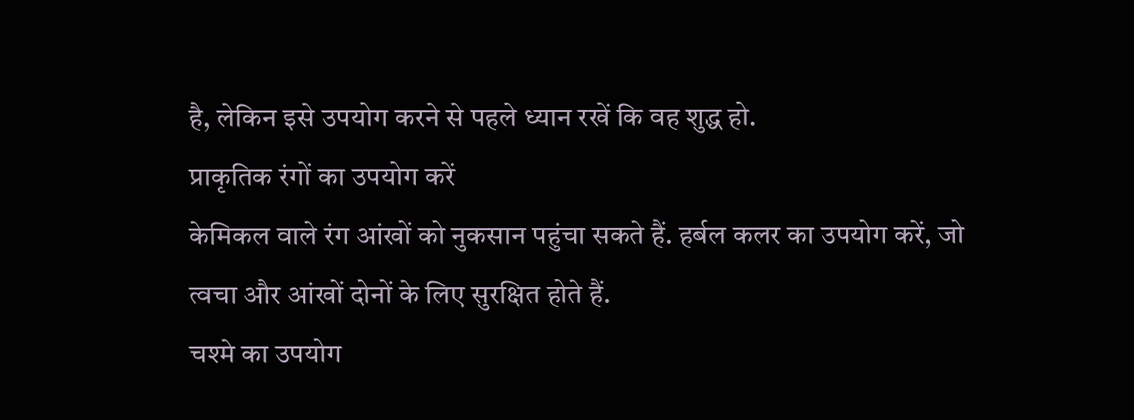है, लेकिन इसे उपयोग करने से पहले ध्यान रखें कि वह शुद्ध हो.
प्राकृतिक रंगों का उपयोग करें
केमिकल वाले रंग आंखों को नुकसान पहुंचा सकते हैं. हर्बल कलर का उपयोग करें, जो त्वचा और आंखों दोनों के लिए सुरक्षित होते हैं.
चश्मे का उपयोग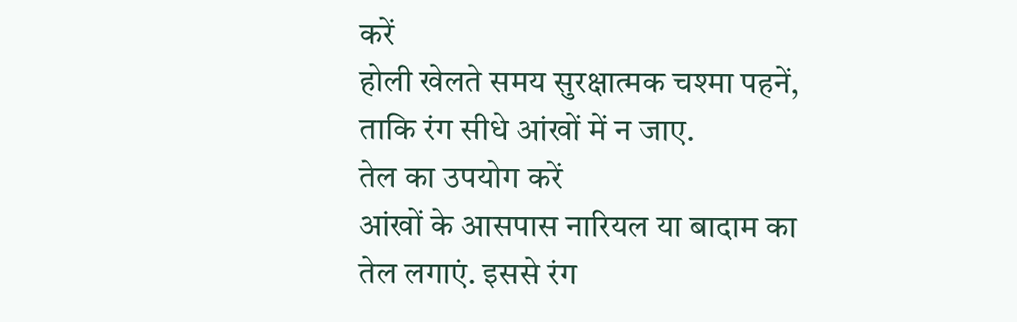करें
होली खेलते समय सुरक्षात्मक चश्मा पहनें, ताकि रंग सीधे आंखों में न जाए.
तेल का उपयोग करें
आंखों के आसपास नारियल या बादाम का तेल लगाएं. इससे रंग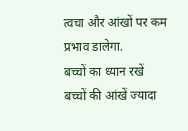त्वचा और आंखों पर कम प्रभाव डालेगा.
बच्चों का ध्यान रखें
बच्चों की आंखें ज्यादा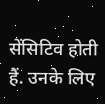सेंसिटिव होती हैं. उनके लिए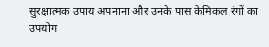सुरक्षात्मक उपाय अपनाना और उनके पास केमिकल रंगों का उपयोग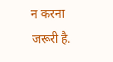न करना जरूरी है.